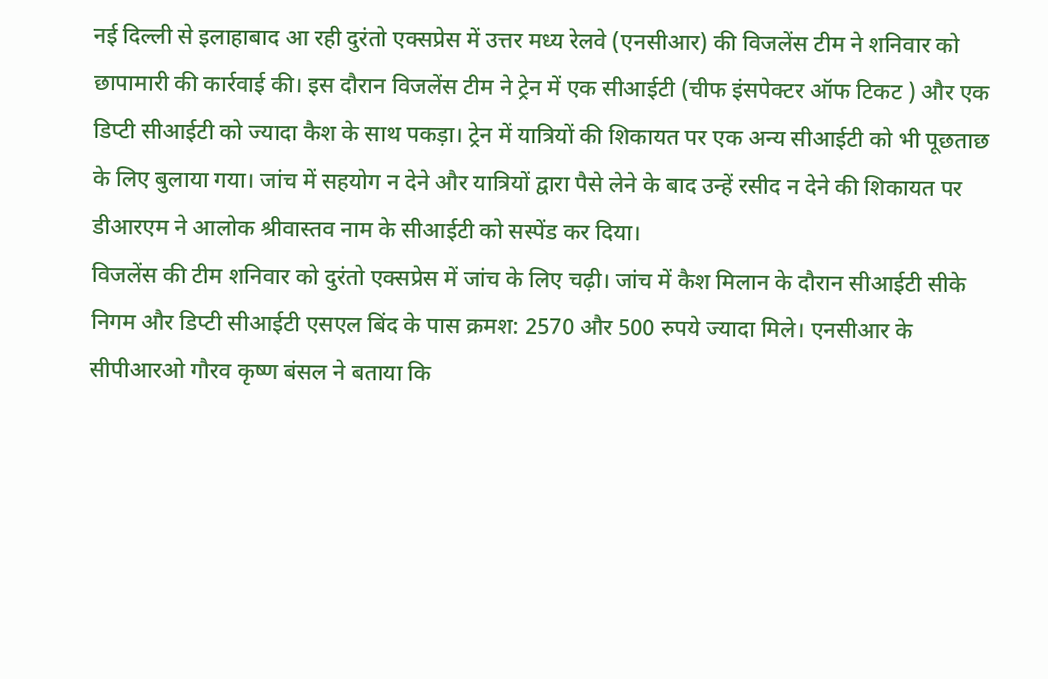नई दिल्ली से इलाहाबाद आ रही दुरंतो एक्सप्रेस में उत्तर मध्य रेलवे (एनसीआर) की विजलेंस टीम ने शनिवार को छापामारी की कार्रवाई की। इस दौरान विजलेंस टीम ने ट्रेन में एक सीआईटी (चीफ इंसपेक्टर ऑफ टिकट ) और एक डिप्टी सीआईटी को ज्यादा कैश के साथ पकड़ा। ट्रेन में यात्रियों की शिकायत पर एक अन्य सीआईटी को भी पूछताछ के लिए बुलाया गया। जांच में सहयोग न देने और यात्रियों द्वारा पैसे लेने के बाद उन्हें रसीद न देने की शिकायत पर डीआरएम ने आलोक श्रीवास्तव नाम के सीआईटी को सस्पेंड कर दिया।
विजलेंस की टीम शनिवार को दुरंतो एक्सप्रेस में जांच के लिए चढ़ी। जांच में कैश मिलान के दौरान सीआईटी सीके निगम और डिप्टी सीआईटी एसएल बिंद के पास क्रमश: 2570 और 500 रुपये ज्यादा मिले। एनसीआर के सीपीआरओ गौरव कृष्ण बंसल ने बताया कि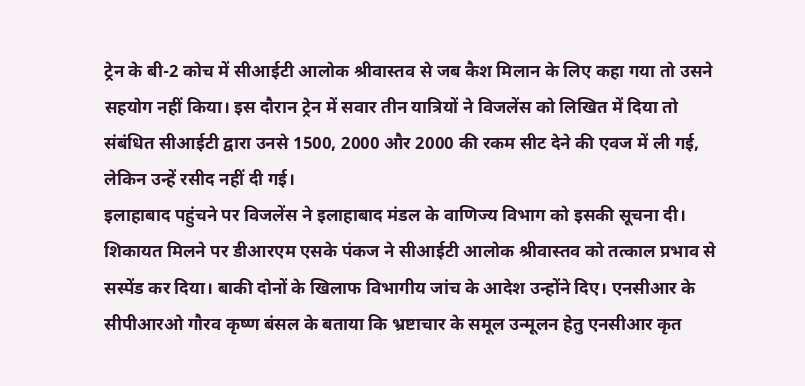ट्रेन के बी-2 कोच में सीआईटी आलोक श्रीवास्तव से जब कैश मिलान के लिए कहा गया तो उसने सहयोग नहीं किया। इस दौरान ट्रेन में सवार तीन यात्रियों ने विजलेंस को लिखित में दिया तो संबंधित सीआईटी द्वारा उनसे 1500, 2000 और 2000 की रकम सीट देने की एवज में ली गई, लेकिन उन्हें रसीद नहीं दी गई।
इलाहाबाद पहुंचने पर विजलेंस ने इलाहाबाद मंडल के वाणिज्य विभाग को इसकी सूचना दी। शिकायत मिलने पर डीआरएम एसके पंकज ने सीआईटी आलोक श्रीवास्तव को तत्काल प्रभाव से सस्पेंड कर दिया। बाकी दोनों के खिलाफ विभागीय जांच के आदेश उन्होंने दिए। एनसीआर के सीपीआरओ गौरव कृष्ण बंसल के बताया कि भ्रष्टाचार के समूल उन्मूलन हेतु एनसीआर कृत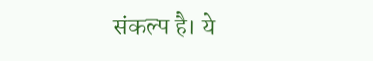संकल्प है। ये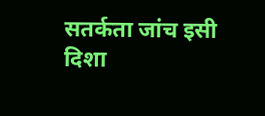सतर्कता जांच इसी दिशा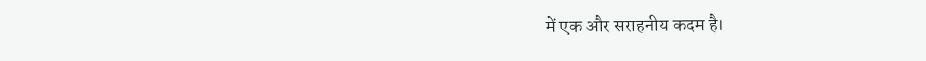में एक और सराहनीय कदम है।